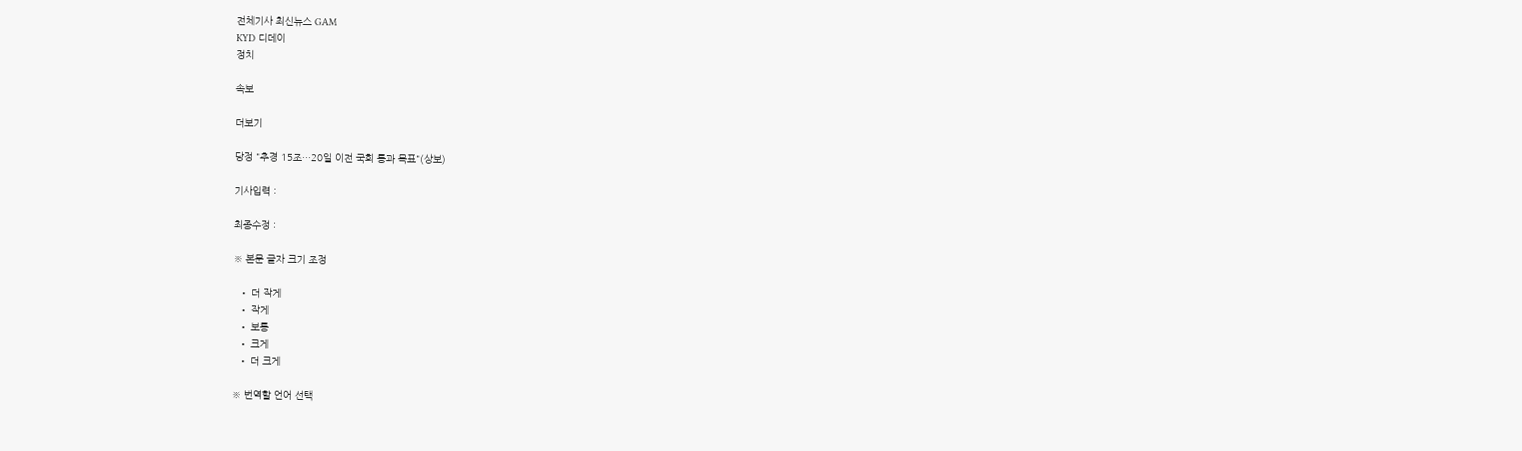전체기사 최신뉴스 GAM
KYD 디데이
정치

속보

더보기

당정 "추경 15조…20일 이전 국회 통과 목표"(상보)

기사입력 :

최종수정 :

※ 본문 글자 크기 조정

  • 더 작게
  • 작게
  • 보통
  • 크게
  • 더 크게

※ 번역할 언어 선택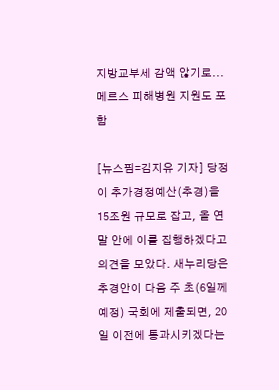지방교부세 감액 않기로...메르스 피해병원 지원도 포함

[뉴스핌=김지유 기자] 당정이 추가경정예산(추경)을 15조원 규모로 잡고, 올 연말 안에 이를 집행하겠다고 의견을 모았다. 새누리당은 추경안이 다음 주 초(6일께 예정) 국회에 제출되면, 20일 이전에 통과시키겠다는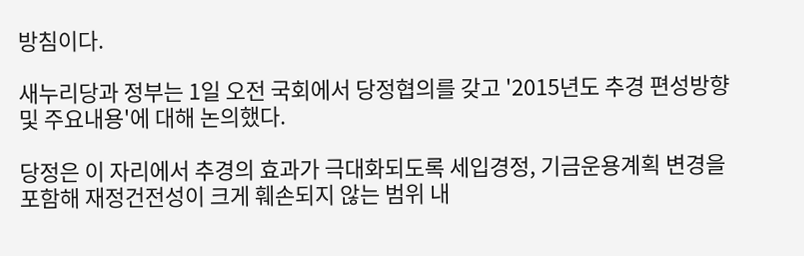방침이다.

새누리당과 정부는 1일 오전 국회에서 당정협의를 갖고 '2015년도 추경 편성방향 및 주요내용'에 대해 논의했다.

당정은 이 자리에서 추경의 효과가 극대화되도록 세입경정, 기금운용계획 변경을 포함해 재정건전성이 크게 훼손되지 않는 범위 내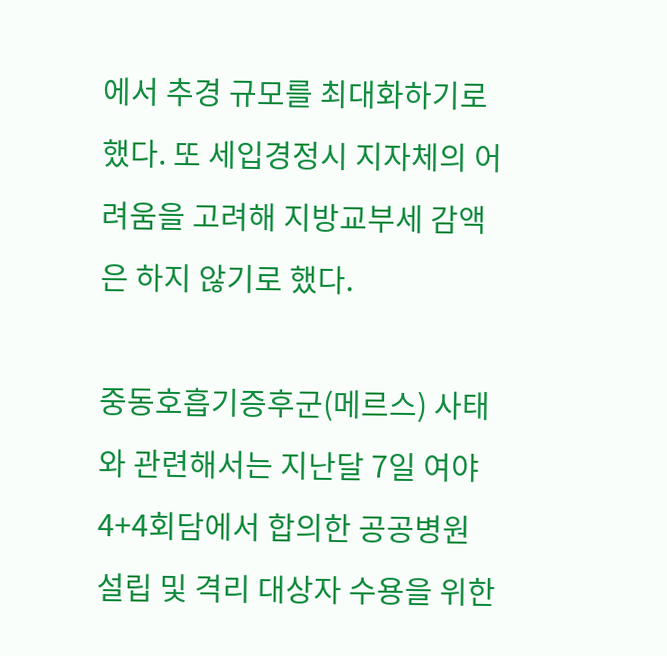에서 추경 규모를 최대화하기로 했다. 또 세입경정시 지자체의 어려움을 고려해 지방교부세 감액은 하지 않기로 했다.

중동호흡기증후군(메르스) 사태와 관련해서는 지난달 7일 여야 4+4회담에서 합의한 공공병원 설립 및 격리 대상자 수용을 위한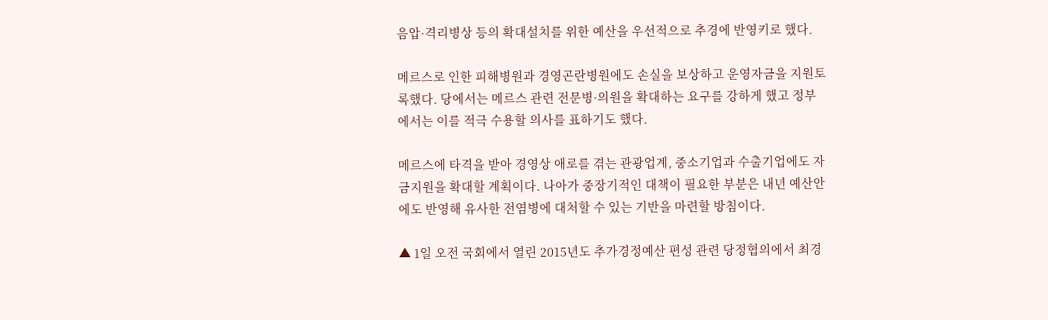음압·격리병상 등의 확대설치를 위한 예산을 우선적으로 추경에 반영키로 했다.

메르스로 인한 피해병원과 경영곤란병원에도 손실을 보상하고 운영자금을 지원토록했다. 당에서는 메르스 관련 전문병·의원을 확대하는 요구를 강하게 했고 정부에서는 이를 적극 수용할 의사를 표하기도 했다.

메르스에 타격을 받아 경영상 애로를 겪는 관광업계, 중소기업과 수출기업에도 자금지원을 확대할 계획이다. 나아가 중장기적인 대책이 필요한 부분은 내년 예산안에도 반영해 유사한 전염병에 대처할 수 있는 기반을 마련할 방침이다.

▲ 1일 오전 국회에서 열린 2015년도 추가경정예산 편성 관련 당정협의에서 최경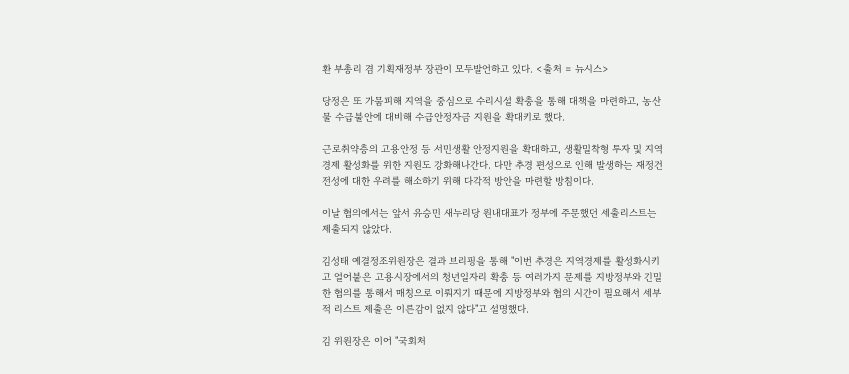환 부총리 겸 기획재정부 장관이 모두발언하고 있다. <출처 = 뉴시스>

당정은 또 가뭄피해 지역을 중심으로 수리시설 확충을 통해 대책을 마련하고, 농산물 수급불안에 대비해 수급안정자금 지원을 확대키로 했다.

근로취약층의 고용안정 등 서민생활 안정지원을 확대하고, 생활밀착형 투자 및 지역경제 활성화를 위한 지원도 강화해나간다. 다만 추경 편성으로 인해 발생하는 재정건전성에 대한 우려를 해소하기 위해 다각적 방안을 마련할 방침이다.

이날 협의에서는 앞서 유승민 새누리당 원내대표가 정부에 주문했던 세출리스트는 제출되지 않았다.

김성태 예결정조위원장은 결과 브리핑을 통해 "이번 추경은 지역경제를 활성화시키고 얼어붙은 고용시장에서의 청년일자리 확충 등 여러가지 문제를 지방정부와 긴밀한 협의를 통해서 매칭으로 이뤄지기 때문에 지방정부와 협의 시간이 필요해서 세부적 리스트 제출은 이른감이 없지 않다"고 설명했다.

김 위원장은 이어 "국회처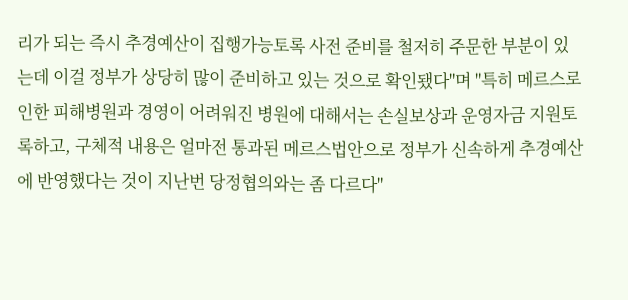리가 되는 즉시 추경예산이 집행가능토록 사전 준비를 철저히 주문한 부분이 있는데 이걸 정부가 상당히 많이 준비하고 있는 것으로 확인됐다"며 "특히 메르스로 인한 피해병원과 경영이 어려워진 병원에 대해서는 손실보상과 운영자금 지원토록하고, 구체적 내용은 얼마전 통과된 메르스법안으로 정부가 신속하게 추경예산에 반영했다는 것이 지난번 당정협의와는 좀 다르다"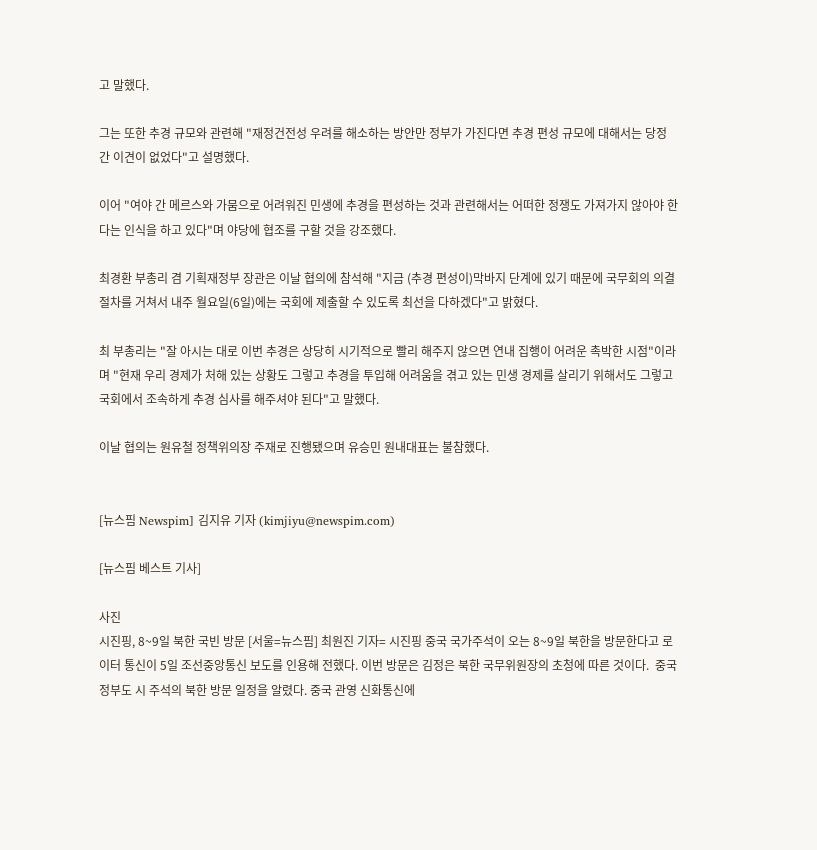고 말했다.

그는 또한 추경 규모와 관련해 "재정건전성 우려를 해소하는 방안만 정부가 가진다면 추경 편성 규모에 대해서는 당정 간 이견이 없었다"고 설명했다.

이어 "여야 간 메르스와 가뭄으로 어려워진 민생에 추경을 편성하는 것과 관련해서는 어떠한 정쟁도 가져가지 않아야 한다는 인식을 하고 있다"며 야당에 협조를 구할 것을 강조했다.

최경환 부총리 겸 기획재정부 장관은 이날 협의에 참석해 "지금 (추경 편성이)막바지 단계에 있기 때문에 국무회의 의결 절차를 거쳐서 내주 월요일(6일)에는 국회에 제출할 수 있도록 최선을 다하겠다"고 밝혔다.

최 부총리는 "잘 아시는 대로 이번 추경은 상당히 시기적으로 빨리 해주지 않으면 연내 집행이 어려운 촉박한 시점"이라며 "현재 우리 경제가 처해 있는 상황도 그렇고 추경을 투입해 어려움을 겪고 있는 민생 경제를 살리기 위해서도 그렇고 국회에서 조속하게 추경 심사를 해주셔야 된다"고 말했다.

이날 협의는 원유철 정책위의장 주재로 진행됐으며 유승민 원내대표는 불참했다.


[뉴스핌 Newspim] 김지유 기자 (kimjiyu@newspim.com)

[뉴스핌 베스트 기사]

사진
시진핑, 8~9일 북한 국빈 방문 [서울=뉴스핌] 최원진 기자= 시진핑 중국 국가주석이 오는 8~9일 북한을 방문한다고 로이터 통신이 5일 조선중앙통신 보도를 인용해 전했다. 이번 방문은 김정은 북한 국무위원장의 초청에 따른 것이다.  중국 정부도 시 주석의 북한 방문 일정을 알렸다. 중국 관영 신화통신에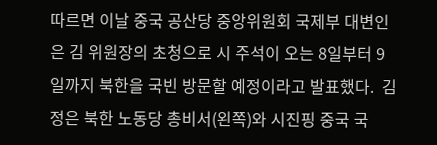따르면 이날 중국 공산당 중앙위원회 국제부 대변인은 김 위원장의 초청으로 시 주석이 오는 8일부터 9일까지 북한을 국빈 방문할 예정이라고 발표했다.  김정은 북한 노동당 총비서(왼쪽)와 시진핑 중국 국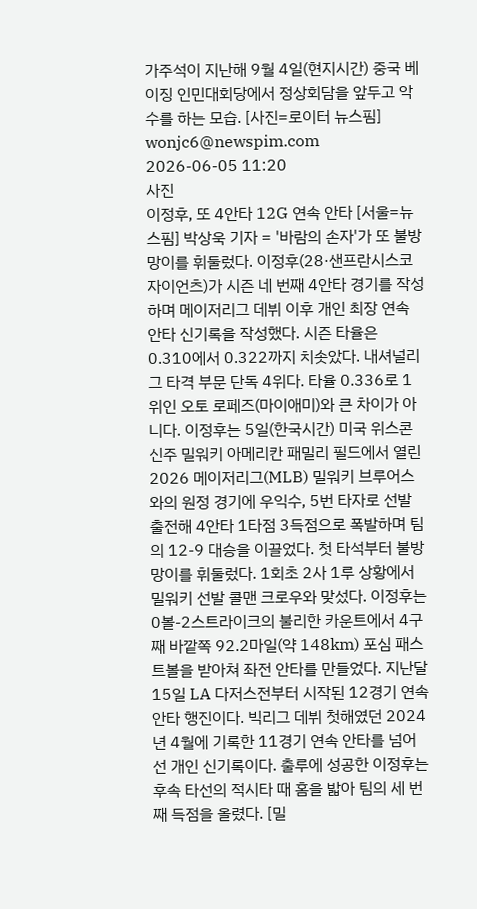가주석이 지난해 9월 4일(현지시간) 중국 베이징 인민대회당에서 정상회담을 앞두고 악수를 하는 모습. [사진=로이터 뉴스핌] wonjc6@newspim.com   2026-06-05 11:20
사진
이정후, 또 4안타 12G 연속 안타 [서울=뉴스핌] 박상욱 기자 = '바람의 손자'가 또 불방망이를 휘둘렀다. 이정후(28·샌프란시스코 자이언츠)가 시즌 네 번째 4안타 경기를 작성하며 메이저리그 데뷔 이후 개인 최장 연속 안타 신기록을 작성했다. 시즌 타율은 0.310에서 0.322까지 치솟았다. 내셔널리그 타격 부문 단독 4위다. 타율 0.336로 1위인 오토 로페즈(마이애미)와 큰 차이가 아니다. 이정후는 5일(한국시간) 미국 위스콘신주 밀워키 아메리칸 패밀리 필드에서 열린 2026 메이저리그(MLB) 밀워키 브루어스와의 원정 경기에 우익수, 5번 타자로 선발 출전해 4안타 1타점 3득점으로 폭발하며 팀의 12-9 대승을 이끌었다. 첫 타석부터 불방망이를 휘둘렀다. 1회초 2사 1루 상황에서 밀워키 선발 콜맨 크로우와 맞섰다. 이정후는 0볼-2스트라이크의 불리한 카운트에서 4구째 바깥쪽 92.2마일(약 148km) 포심 패스트볼을 받아쳐 좌전 안타를 만들었다. 지난달 15일 LA 다저스전부터 시작된 12경기 연속 안타 행진이다. 빅리그 데뷔 첫해였던 2024년 4월에 기록한 11경기 연속 안타를 넘어선 개인 신기록이다. 출루에 성공한 이정후는 후속 타선의 적시타 때 홈을 밟아 팀의 세 번째 득점을 올렸다. [밀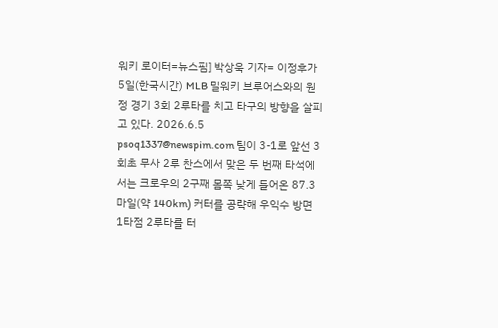워키 로이터=뉴스핌] 박상욱 기자= 이정후가 5일(한국시간) MLB 밀워키 브루어스와의 원정 경기 3회 2루타를 치고 타구의 방향을 살피고 있다. 2026.6.5 psoq1337@newspim.com 팀이 3-1로 앞선 3회초 무사 2루 찬스에서 맞은 두 번째 타석에서는 크로우의 2구째 몸쪽 낮게 들어온 87.3마일(약 140km) 커터를 공략해 우익수 방면 1타점 2루타를 터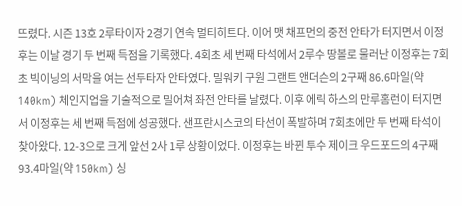뜨렸다. 시즌 13호 2루타이자 2경기 연속 멀티히트다. 이어 맷 채프먼의 중전 안타가 터지면서 이정후는 이날 경기 두 번째 득점을 기록했다. 4회초 세 번째 타석에서 2루수 땅볼로 물러난 이정후는 7회초 빅이닝의 서막을 여는 선두타자 안타였다. 밀워키 구원 그랜트 앤더슨의 2구째 86.6마일(약 140km) 체인지업을 기술적으로 밀어쳐 좌전 안타를 날렸다. 이후 에릭 하스의 만루홈런이 터지면서 이정후는 세 번째 득점에 성공했다. 샌프란시스코의 타선이 폭발하며 7회초에만 두 번째 타석이 찾아왔다. 12-3으로 크게 앞선 2사 1루 상황이었다. 이정후는 바뀐 투수 제이크 우드포드의 4구째 93.4마일(약 150km) 싱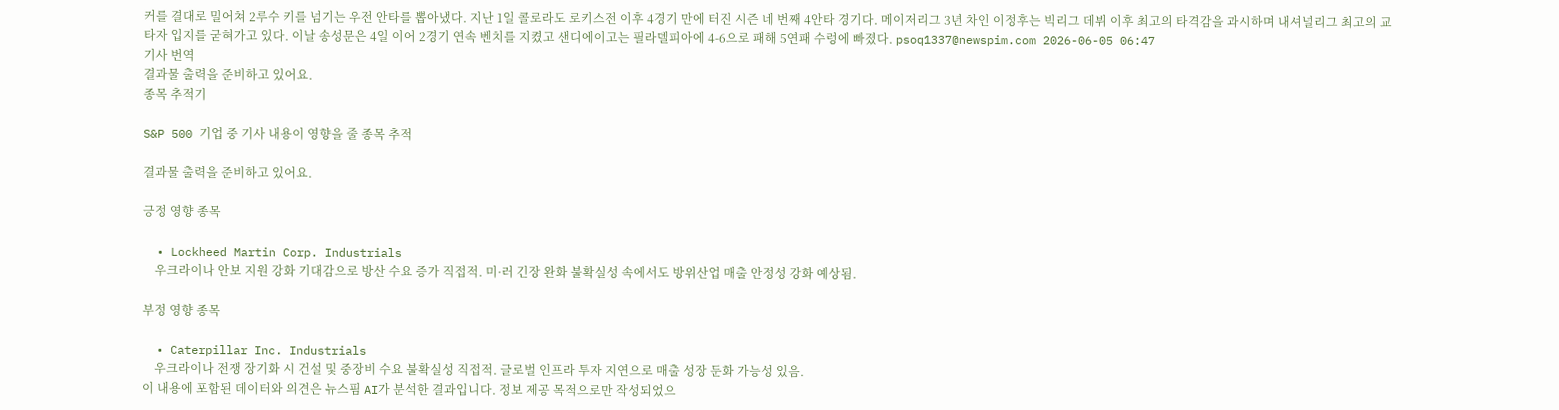커를 결대로 밀어쳐 2루수 키를 넘기는 우전 안타를 뽑아냈다. 지난 1일 콜로라도 로키스전 이후 4경기 만에 터진 시즌 네 번째 4안타 경기다. 메이저리그 3년 차인 이정후는 빅리그 데뷔 이후 최고의 타격감을 과시하며 내셔널리그 최고의 교타자 입지를 굳혀가고 있다. 이날 송성문은 4일 이어 2경기 연속 벤치를 지켰고 샌디에이고는 필라델피아에 4-6으로 패해 5연패 수렁에 빠졌다. psoq1337@newspim.com 2026-06-05 06:47
기사 번역
결과물 출력을 준비하고 있어요.
종목 추적기

S&P 500 기업 중 기사 내용이 영향을 줄 종목 추적

결과물 출력을 준비하고 있어요.

긍정 영향 종목

  • Lockheed Martin Corp. Industrials
    우크라이나 안보 지원 강화 기대감으로 방산 수요 증가 직접적. 미·러 긴장 완화 불확실성 속에서도 방위산업 매출 안정성 강화 예상됨.

부정 영향 종목

  • Caterpillar Inc. Industrials
    우크라이나 전쟁 장기화 시 건설 및 중장비 수요 불확실성 직접적. 글로벌 인프라 투자 지연으로 매출 성장 둔화 가능성 있음.
이 내용에 포함된 데이터와 의견은 뉴스핌 AI가 분석한 결과입니다. 정보 제공 목적으로만 작성되었으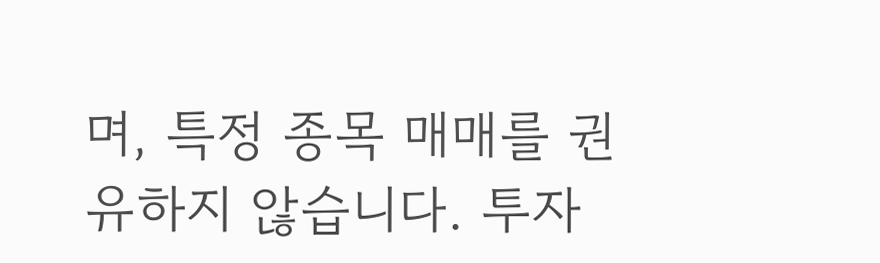며, 특정 종목 매매를 권유하지 않습니다. 투자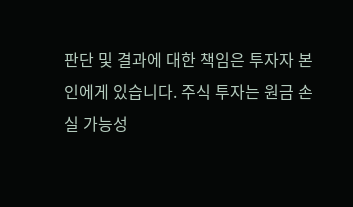판단 및 결과에 대한 책임은 투자자 본인에게 있습니다. 주식 투자는 원금 손실 가능성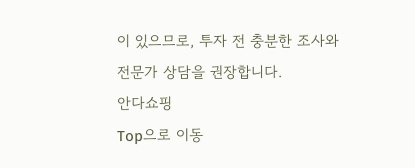이 있으므로, 투자 전 충분한 조사와 전문가 상담을 권장합니다.
안다쇼핑
Top으로 이동